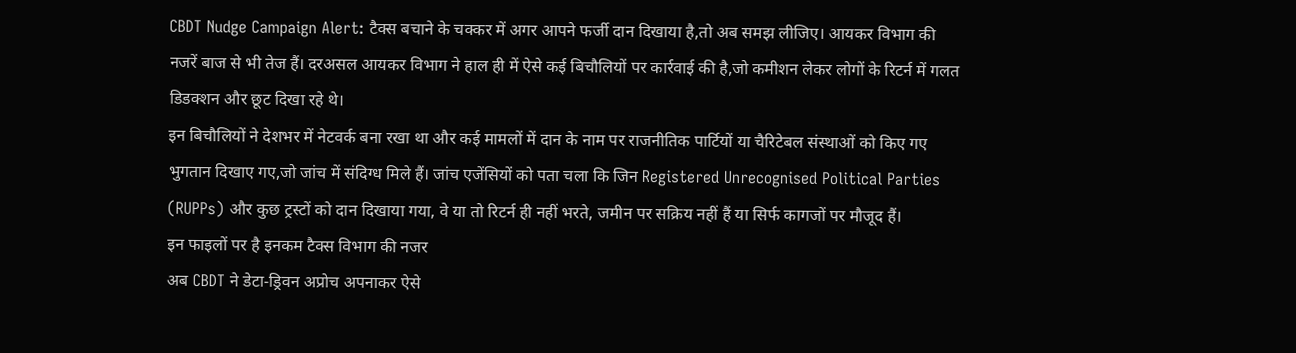CBDT Nudge Campaign Alert: टैक्स बचाने के चक्कर में अगर आपने फर्जी दान दिखाया है,तो अब समझ लीजिए। आयकर विभाग की नजरें बाज से भी तेज हैं। दरअसल आयकर विभाग ने हाल ही में ऐसे कई बिचौलियों पर कार्रवाई की है,जो कमीशन लेकर लोगों के रिटर्न में गलत डिडक्शन और छूट दिखा रहे थे।
इन बिचौलियों ने देशभर में नेटवर्क बना रखा था और कई मामलों में दान के नाम पर राजनीतिक पार्टियों या चैरिटेबल संस्थाओं को किए गए भुगतान दिखाए गए,जो जांच में संदिग्ध मिले हैं। जांच एजेंसियों को पता चला कि जिन Registered Unrecognised Political Parties (RUPPs) और कुछ ट्रस्टों को दान दिखाया गया, वे या तो रिटर्न ही नहीं भरते, जमीन पर सक्रिय नहीं हैं या सिर्फ कागजों पर मौजूद हैं।
इन फाइलों पर है इनकम टैक्स विभाग की नजर
अब CBDT ने डेटा‑ड्रिवन अप्रोच अपनाकर ऐसे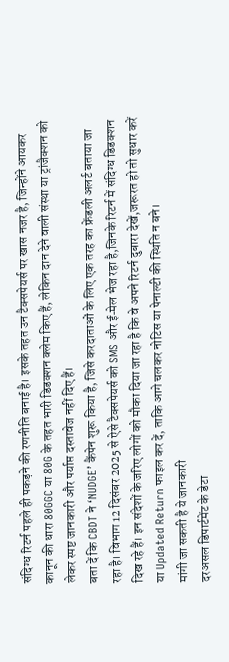संदिग्ध रिटर्न पहले ही पकड़ने की रणनीति बनाई है। इसके तहत उन टैक्सपेयर्स पर खास नजर है, जिन्होंने आयकर कानून की धारा 80GGC या 80G के तहत भारी डिडक्शन क्लेम किए हैं, लेकिन दान देने वाली संस्था या ट्रांजैक्शन को लेकर स्पष्ट जानकारी और पर्याप्त दस्तावेज नहीं दिए हैं।
बता दें कि CBDT ने ‘NUDGE’ कैंपेन शुरू किया है, जिसे करदाताओं के लिए एक तरह का फ्रेंडली अलर्ट बताया जा रहा है। विभाग 12 दिसंबर 2025 से ऐसे टैक्सपेयर्स को SMS और ई‑मेल भेज रहा है,जिनके रिटर्न में संदिग्ध डिडक्शन दिख रहे हैं। इन संदेशों के जरिए लोगों को मौका दिया जा रहा है कि वे अपने रिटर्न दुबारा देखें,जरूरत हो तो सुधार करें या Updated Return फाइल कर दें, ताकि आगे चलकर नोटिस या पेनाल्टी की स्थिति न बने।
मांगी जा सकती है ये जानकारी
दरअसल डिपार्टमेंट के डेटा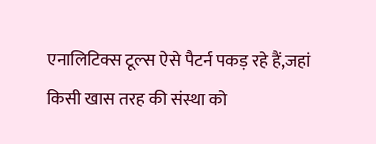एनालिटिक्स टूल्स ऐसे पैटर्न पकड़ रहे हैं,जहां किसी खास तरह की संस्था को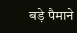बड़े पैमाने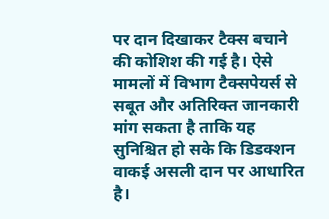पर दान दिखाकर टैक्स बचाने की कोशिश की गई है। ऐसे मामलों में विभाग टैक्सपेयर्स से सबूत और अतिरिक्त जानकारी मांग सकता है ताकि यह सुनिश्चित हो सके कि डिडक्शन वाकई असली दान पर आधारित है।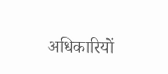अधिकारियों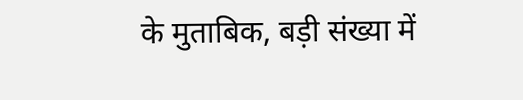के मुताबिक, बड़ी संख्या में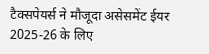टैक्सपेयर्स ने मौजूदा असेसमेंट ईयर 2025‑26 के लिए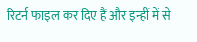रिटर्न फाइल कर दिए हैं और इन्हीं में से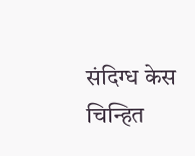संदिग्ध केस चिन्हित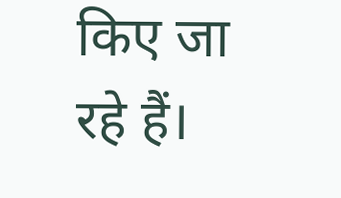किए जा रहे हैं।